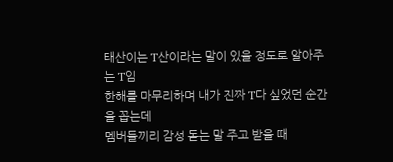태산이는 T산이라는 말이 있을 정도로 알아주는 T임
한해를 마무리하며 내가 진짜 T다 싶었던 순간을 꼽는데
멤버들끼리 감성 돋는 말 주고 받을 때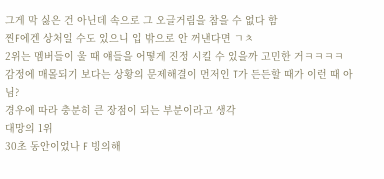그게 막 싫은 건 아닌데 속으로 그 오글거림을 참을 수 없다 함
찐F에겐 상처일 수도 있으니 입 밖으로 안 꺼낸다면 ㄱㅊ
2위는 멤버들이 울 때 얘들을 어떻게 진정 시킬 수 있을까 고민한 거ㅋㅋㅋㅋ
감정에 매몰되기 보다는 상황의 문제해결이 먼저인 T가 든든할 때가 이런 때 아님?
경우에 따라 충분히 큰 장점이 되는 부분이라고 생각
대망의 1위
30초 동안이었나 F 빙의해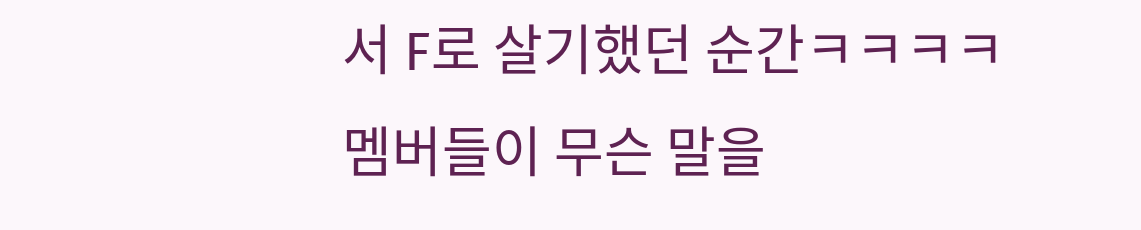서 F로 살기했던 순간ㅋㅋㅋㅋ
멤버들이 무슨 말을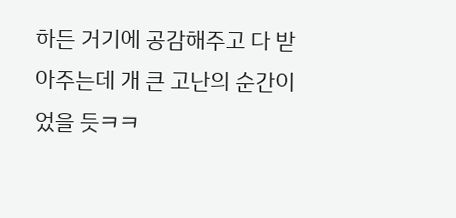하든 거기에 공감해주고 다 받아주는데 개 큰 고난의 순간이었을 듯ㅋㅋ